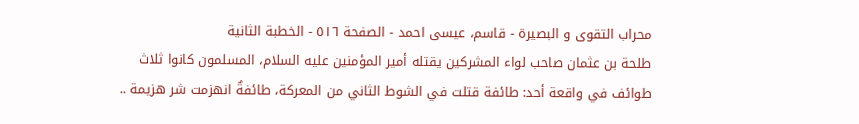محراب التقوى و البصيرة - قاسم، عيسى احمد - الصفحة ٥١٦ - الخطبة الثانية
طلحة بن عثمان صاحب لواء المشركين يقتله أمير المؤمنين عليه السلام، المسلمون كانوا ثلاث طوائف في واقعة أحد: طائفة قتلت في الشوط الثاني من المعركة، طائفةٌ انهزمت شر هزيمة ..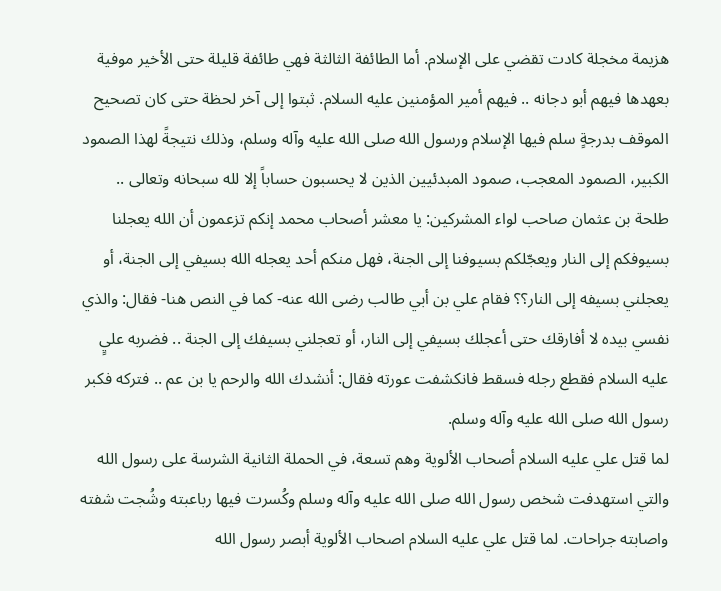هزيمة مخجلة كادت تقضي على الإسلام. أما الطائفة الثالثة فهي طائفة قليلة حتى الأخير موفية بعهدها فيهم أبو دجانه .. فيهم أمير المؤمنين عليه السلام. ثبتوا إلى آخر لحظة حتى كان تصحيح الموقف بدرجةٍ سلم فيها الإسلام ورسول الله صلى الله عليه وآله وسلم، وذلك نتيجةً لهذا الصمود الكبير، الصمود المعجب، صمود المبدئيين الذين لا يحسبون حساباً إلا لله سبحانه وتعالى ..
طلحة بن عثمان صاحب لواء المشركين: يا معشر أصحاب محمد إنكم تزعمون أن الله يعجلنا بسيوفكم إلى النار ويعجّلكم بسيوفنا إلى الجنة، فهل منكم أحد يعجله الله بسيفي إلى الجنة، أو يعجلني بسيفه إلى النار؟؟ فقام علي بن أبي طالب رضى الله عنه- كما في النص هنا- فقال: والذي نفسي بيده لا أفارقك حتى أعجلك بسيفي إلى النار، أو تعجلني بسيفك إلى الجنة .. فضربه عليٍ عليه السلام فقطع رجله فسقط فانكشفت عورته فقال: أنشدك الله والرحم يا بن عم .. فتركه فكبر رسول الله صلى الله عليه وآله وسلم.
لما قتل علي عليه السلام أصحاب الألوية وهم تسعة، في الحملة الثانية الشرسة على رسول الله والتي استهدفت شخص رسول الله صلى الله عليه وآله وسلم وكُسرت فيها رباعبته وشُجت شفته واصابته جراحات. لما قتل علي عليه السلام اصحاب الألوية أبصر رسول الله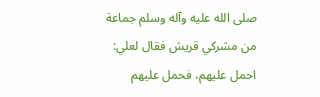صلى الله عليه وآله وسلم جماعة من مشركي قريش فقال لعلي: احمل عليهم، فحمل عليهم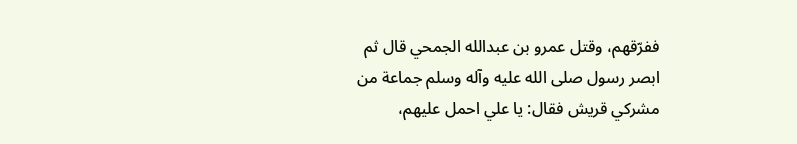ففرّقهم، وقتل عمرو بن عبدالله الجمحي قال ثم ابصر رسول صلى الله عليه وآله وسلم جماعة من مشركي قريش فقال: يا علي احمل عليهم،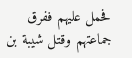فحمل عليهم ففرق جماعتهم وقتل شيبة بن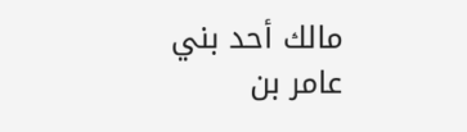مالك أحد بني عامر بن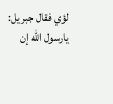لؤي فقال جبريل: يارسول الله إن